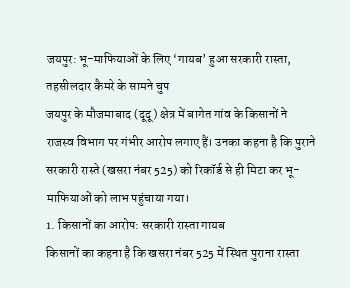जयपुर: भू-माफियाओं के लिए ‘गायब’ हुआ सरकारी रास्ता, तहसीलदार कैमरे के सामने चुप
जयपुर के मौजमाबाद (दूदू) क्षेत्र में बागेत गांव के किसानों ने राजस्व विभाग पर गंभीर आरोप लगाए हैं। उनका कहना है कि पुराने सरकारी रास्ते (खसरा नंबर 525) को रिकॉर्ड से ही मिटा कर भू-माफियाओं को लाभ पहुंचाया गया।
1. किसानों का आरोप: सरकारी रास्ता गायब
किसानों का कहना है कि खसरा नंबर 525 में स्थित पुराना रास्ता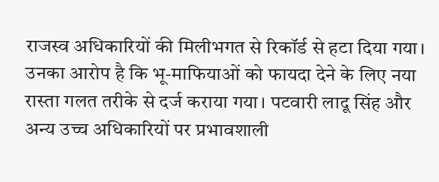राजस्व अधिकारियों की मिलीभगत से रिकॉर्ड से हटा दिया गया। उनका आरोप है कि भू-माफियाओं को फायदा देने के लिए नया रास्ता गलत तरीके से दर्ज कराया गया। पटवारी लादू सिंह और अन्य उच्च अधिकारियों पर प्रभावशाली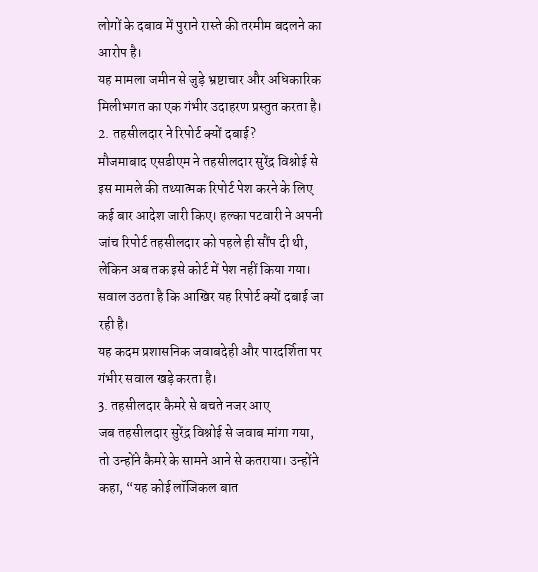लोगों के दबाव में पुराने रास्ते की तरमीम बदलने का आरोप है।
यह मामला जमीन से जुड़े भ्रष्टाचार और अधिकारिक मिलीभगत का एक गंभीर उदाहरण प्रस्तुत करता है।
2. तहसीलदार ने रिपोर्ट क्यों दबाई?
मौजमाबाद एसडीएम ने तहसीलदार सुरेंद्र विश्नोई से इस मामले की तथ्यात्मक रिपोर्ट पेश करने के लिए कई बार आदेश जारी किए। हल्का पटवारी ने अपनी जांच रिपोर्ट तहसीलदार को पहले ही सौंप दी थी, लेकिन अब तक इसे कोर्ट में पेश नहीं किया गया। सवाल उठता है कि आखिर यह रिपोर्ट क्यों दबाई जा रही है।
यह कदम प्रशासनिक जवाबदेही और पारदर्शिता पर गंभीर सवाल खड़े करता है।
3. तहसीलदार कैमरे से बचते नजर आए
जब तहसीलदार सुरेंद्र विश्नोई से जवाब मांगा गया, तो उन्होंने कैमरे के सामने आने से कतराया। उन्होंने कहा, “यह कोई लॉजिकल बात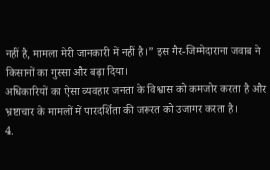नहीं है, मामला मेरी जानकारी में नहीं है।” इस गैर-जिम्मेदाराना जवाब ने किसानों का गुस्सा और बढ़ा दिया।
अधिकारियों का ऐसा व्यवहार जनता के विश्वास को कमजोर करता है और भ्रष्टाचार के मामलों में पारदर्शिता की जरूरत को उजागर करता है।
4.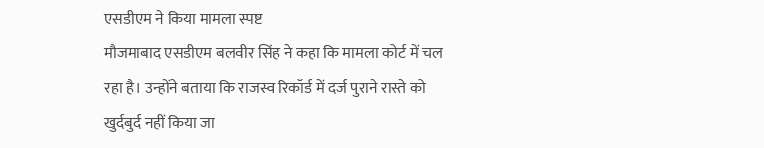एसडीएम ने किया मामला स्पष्ट
मौजमाबाद एसडीएम बलवीर सिंह ने कहा कि मामला कोर्ट में चल रहा है। उन्होंने बताया कि राजस्व रिकॉर्ड में दर्ज पुराने रास्ते को खुर्दबुर्द नहीं किया जा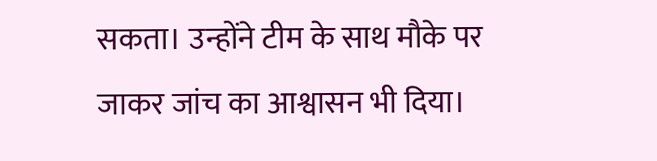सकता। उन्होंने टीम के साथ मौके पर जाकर जांच का आश्वासन भी दिया।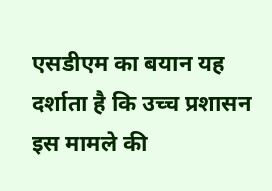एसडीएम का बयान यह दर्शाता है कि उच्च प्रशासन इस मामले की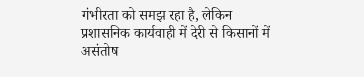गंभीरता को समझ रहा है, लेकिन प्रशासनिक कार्यवाही में देरी से किसानों में असंतोष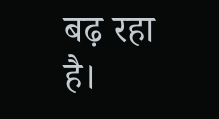बढ़ रहा है।